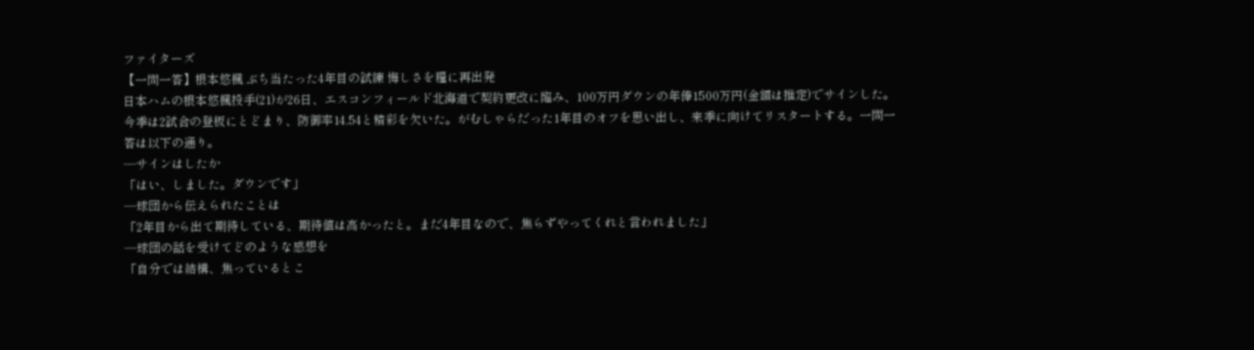ファイターズ
【一問一答】根本悠楓 ぶち当たった4年目の試練 悔しさを糧に再出発
日本ハムの根本悠楓投手(21)が26日、エスコンフィールド北海道で契約更改に臨み、100万円ダウンの年俸1500万円(金額は推定)でサインした。今季は2試合の登板にとどまり、防御率14.54と精彩を欠いた。がむしゃらだった1年目のオフを思い出し、来季に向けてリスタートする。一問一答は以下の通り。
―サインはしたか
「はい、しました。ダウンです」
―球団から伝えられたことは
「2年目から出て期待している、期待値は高かったと。まだ4年目なので、焦らずやってくれと言われました」
―球団の話を受けてどのような感想を
「自分では結構、焦っているとこ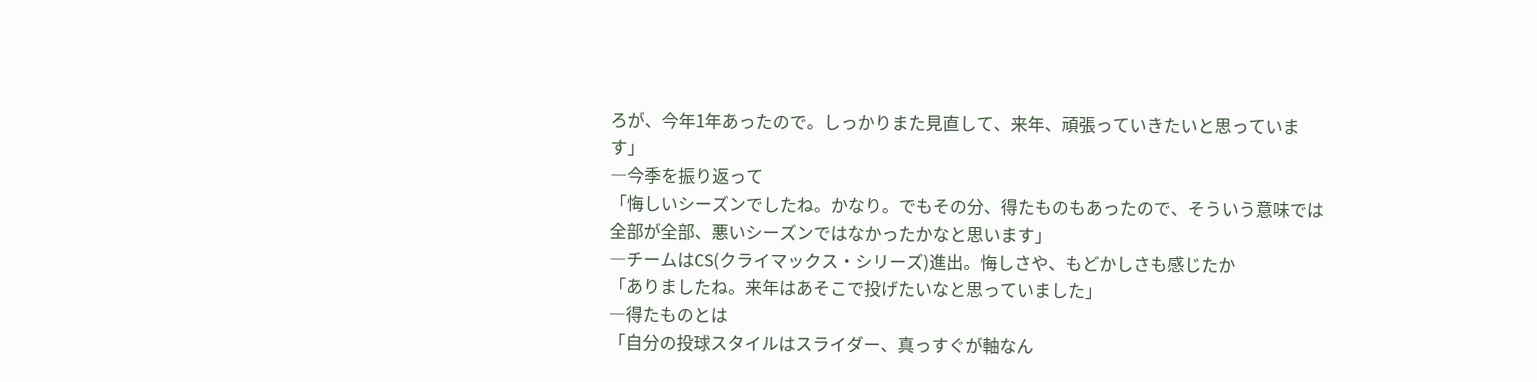ろが、今年1年あったので。しっかりまた見直して、来年、頑張っていきたいと思っています」
―今季を振り返って
「悔しいシーズンでしたね。かなり。でもその分、得たものもあったので、そういう意味では全部が全部、悪いシーズンではなかったかなと思います」
―チームはCS(クライマックス・シリーズ)進出。悔しさや、もどかしさも感じたか
「ありましたね。来年はあそこで投げたいなと思っていました」
―得たものとは
「自分の投球スタイルはスライダー、真っすぐが軸なん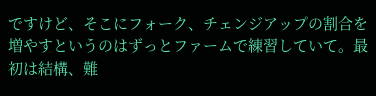ですけど、そこにフォーク、チェンジアップの割合を増やすというのはずっとファームで練習していて。最初は結構、難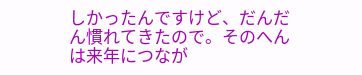しかったんですけど、だんだん慣れてきたので。そのへんは来年につなが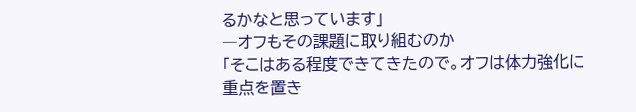るかなと思っています」
―オフもその課題に取り組むのか
「そこはある程度できてきたので。オフは体力強化に重点を置き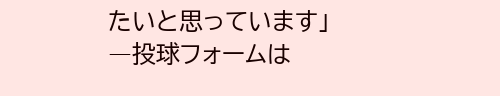たいと思っています」
―投球フォームは